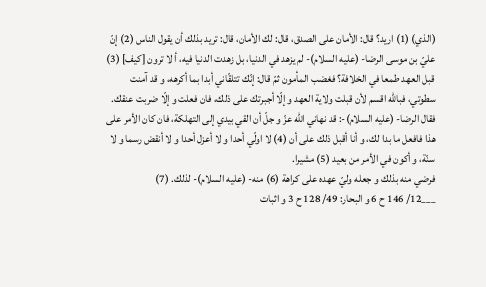(الذي) (1) اريد؟ قال: الأمان على الصدق، قال: لك الأمان، قال: تريد بذلك أن يقول الناس (2) إنّ عليّ بن موسى الرضا- (عليه السلام)- لم يزهد في الدنيا، بل زهدت الدنيا فيه، أ لا ترون [كيف] (3) قبل العهد طمعا في الخلافة؟ فغضب المأمون ثمّ قال: إنّك تتلقّاني أبدا بما أكرهه، و قد آمنت سطوتي، فباللّه اقسم لأن قبلت ولاية العهد و إلّا أجبرتك على ذلك، فان فعلت و إلّا ضربت عنقك.
فقال الرضا- (عليه السلام)-: قد نهاني اللّه عزّ و جلّ أن القي بيدي إلى التهلكة، فان كان الأمر على هذا فافعل ما بدا لك، و أنا أقبل ذلك على أن (4) لا اولّي أحدا و لا أعزل أحدا و لا أنقض رسما و لا سنّة، و أكون في الأمر من بعيد (5) مشيرا.
فرضي منه بذلك و جعله وليّ عهده على كراهة (6) منه- (عليه السلام)- لذلك. (7)
___12/ 146 ح 6 و البحار: 49/ 128 ح 3 و اثبات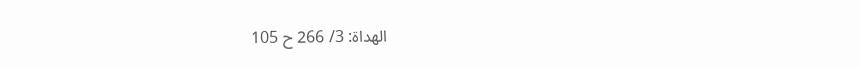الهداة: 3/ 266 ح 105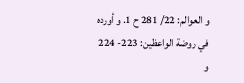و العوالم: 22/ 281 ح 1. و أورده في روضة الواعظين: 223- 224 و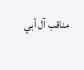مناقب آل أبي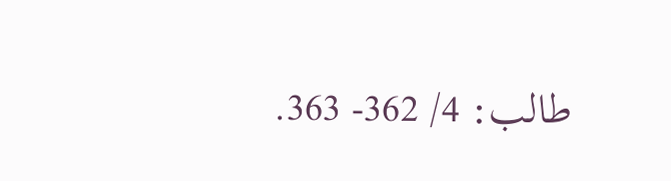طالب: 4/ 362- 363.